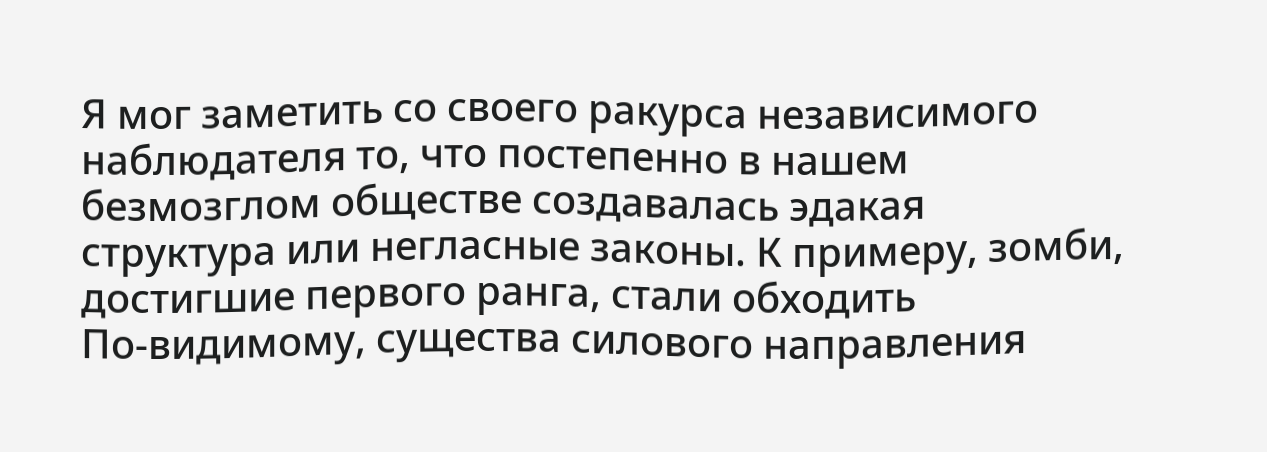Я мог заметить со своего ракурса независимого наблюдателя то, что постепенно в нашем безмозглом обществе создавалась эдакая структура или негласные законы. К примеру, зомби, достигшие первого ранга, стали обходить
По-видимому, существа силового направления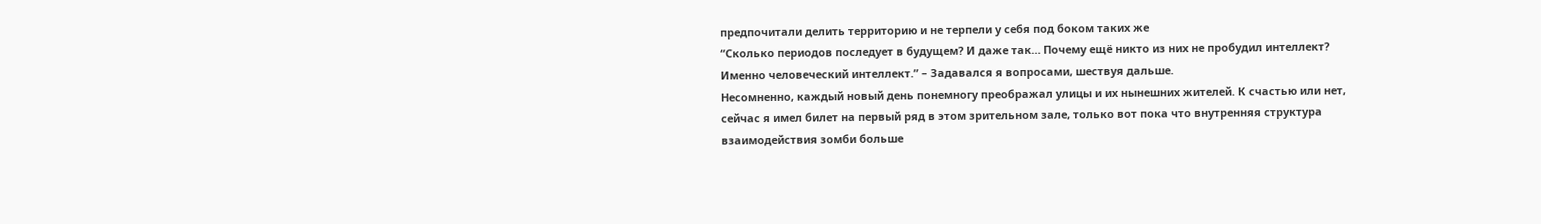предпочитали делить территорию и не терпели у себя под боком таких же
“Сколько периодов последует в будущем? И даже так… Почему ещё никто из них не пробудил интеллект? Именно человеческий интеллект.” – Задавался я вопросами, шествуя дальше.
Несомненно, каждый новый день понемногу преображал улицы и их нынешних жителей. К счастью или нет, сейчас я имел билет на первый ряд в этом зрительном зале, только вот пока что внутренняя структура взаимодействия зомби больше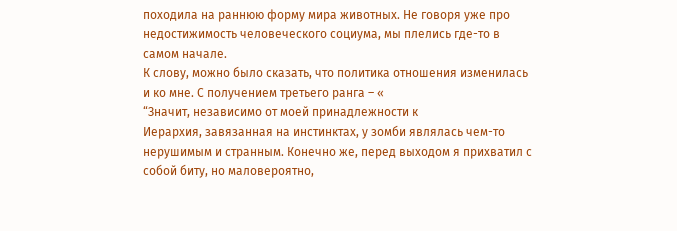походила на раннюю форму мира животных. Не говоря уже про недостижимость человеческого социума, мы плелись где-то в самом начале.
К слову, можно было сказать, что политика отношения изменилась и ко мне. С получением третьего ранга – «
“Значит, независимо от моей принадлежности к
Иерархия, завязанная на инстинктах, у зомби являлась чем-то нерушимым и странным. Конечно же, перед выходом я прихватил с собой биту, но маловероятно,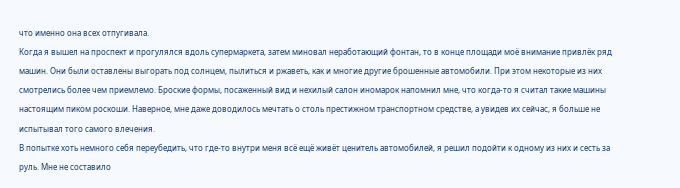что именно она всех отпугивала.
Когда я вышел на проспект и прогулялся вдоль супермаркета, затем миновал неработающий фонтан, то в конце площади моё внимание привлёк ряд машин. Они были оставлены выгорать под солнцем, пылиться и ржаветь, как и многие другие брошенные автомобили. При этом некоторые из них смотрелись более чем приемлемо. Броские формы, посаженный вид и нехилый салон иномарок напомнил мне, что когда-то я считал такие машины настоящим пиком роскоши. Наверное, мне даже доводилось мечтать о столь престижном транспортном средстве, а увидев их сейчас, я больше не испытывал того самого влечения.
В попытке хоть немного себя переубедить, что где-то внутри меня всё ещё живёт ценитель автомобилей, я решил подойти к одному из них и сесть за руль. Мне не составило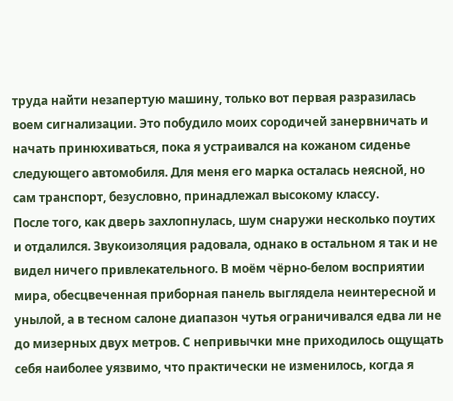труда найти незапертую машину, только вот первая разразилась воем сигнализации. Это побудило моих сородичей занервничать и начать принюхиваться, пока я устраивался на кожаном сиденье следующего автомобиля. Для меня его марка осталась неясной, но сам транспорт, безусловно, принадлежал высокому классу.
После того, как дверь захлопнулась, шум снаружи несколько поутих и отдалился. Звукоизоляция радовала, однако в остальном я так и не видел ничего привлекательного. В моём чёрно-белом восприятии мира, обесцвеченная приборная панель выглядела неинтересной и унылой, а в тесном салоне диапазон чутья ограничивался едва ли не до мизерных двух метров. С непривычки мне приходилось ощущать себя наиболее уязвимо, что практически не изменилось, когда я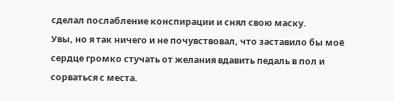сделал послабление конспирации и снял свою маску.
Увы, но я так ничего и не почувствовал, что заставило бы моё сердце громко стучать от желания вдавить педаль в пол и сорваться с места.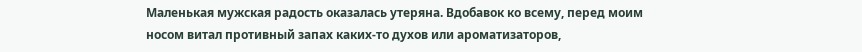Маленькая мужская радость оказалась утеряна. Вдобавок ко всему, перед моим носом витал противный запах каких-то духов или ароматизаторов,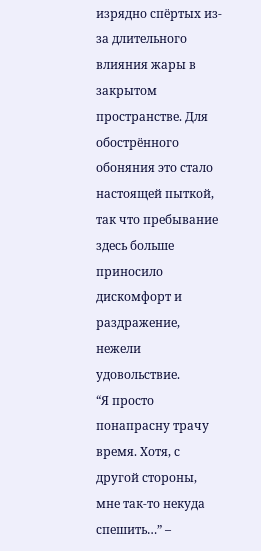изрядно спёртых из-за длительного влияния жары в закрытом пространстве. Для обострённого обоняния это стало настоящей пыткой, так что пребывание здесь больше приносило дискомфорт и раздражение, нежели удовольствие.
“Я просто понапрасну трачу время. Хотя, с другой стороны, мне так-то некуда спешить…” –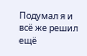Подумал я и всё же решил ещё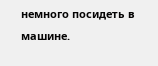немного посидеть в машине.